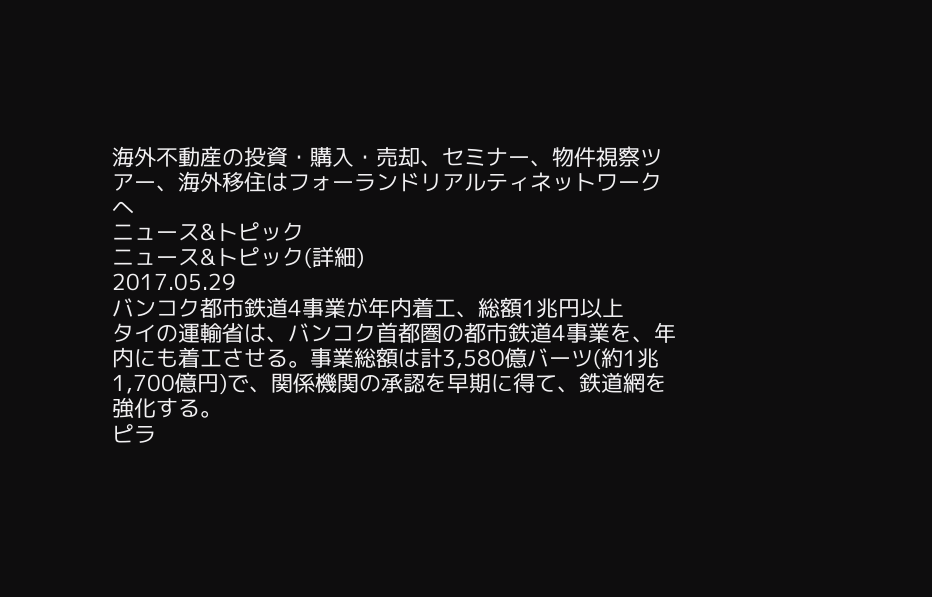海外不動産の投資・購入・売却、セミナー、物件視察ツアー、海外移住はフォーランドリアルティネットワークへ
ニュース&トピック
ニュース&トピック(詳細)
2017.05.29
バンコク都市鉄道4事業が年内着工、総額1兆円以上
タイの運輸省は、バンコク首都圏の都市鉄道4事業を、年内にも着工させる。事業総額は計3,580億バーツ(約1兆1,700億円)で、関係機関の承認を早期に得て、鉄道網を強化する。
ピラ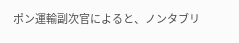ポン運輸副次官によると、ノンタブリ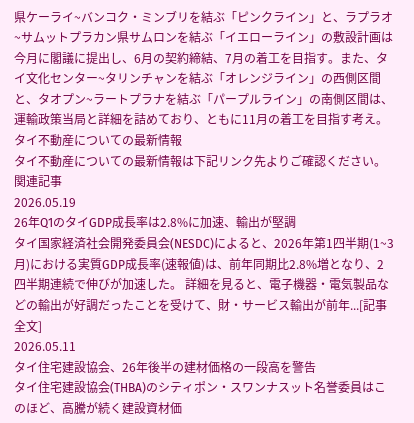県ケーライ~バンコク・ミンブリを結ぶ「ピンクライン」と、ラプラオ~サムットプラカン県サムロンを結ぶ「イエローライン」の敷設計画は今月に閣議に提出し、6月の契約締結、7月の着工を目指す。また、タイ文化センター~タリンチャンを結ぶ「オレンジライン」の西側区間と、タオプン~ラートプラナを結ぶ「パープルライン」の南側区間は、運輸政策当局と詳細を詰めており、ともに11月の着工を目指す考え。
タイ不動産についての最新情報
タイ不動産についての最新情報は下記リンク先よりご確認ください。
関連記事
2026.05.19
26年Q1のタイGDP成長率は2.8%に加速、輸出が堅調
タイ国家経済社会開発委員会(NESDC)によると、2026年第1四半期(1~3月)における実質GDP成長率(速報値)は、前年同期比2.8%増となり、2四半期連続で伸びが加速した。 詳細を見ると、電子機器・電気製品などの輸出が好調だったことを受けて、財・サービス輸出が前年...[記事全文]
2026.05.11
タイ住宅建設協会、26年後半の建材価格の一段高を警告
タイ住宅建設協会(THBA)のシティポン・スワンナスット名誉委員はこのほど、高騰が続く建設資材価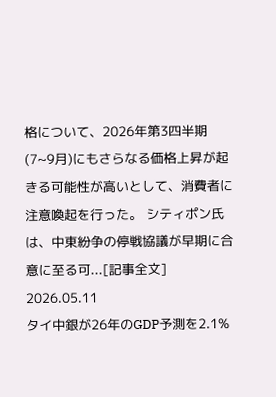格について、2026年第3四半期(7~9月)にもさらなる価格上昇が起きる可能性が高いとして、消費者に注意喚起を行った。 シティポン氏は、中東紛争の停戦協議が早期に合意に至る可...[記事全文]
2026.05.11
タイ中銀が26年のGDP予測を2.1%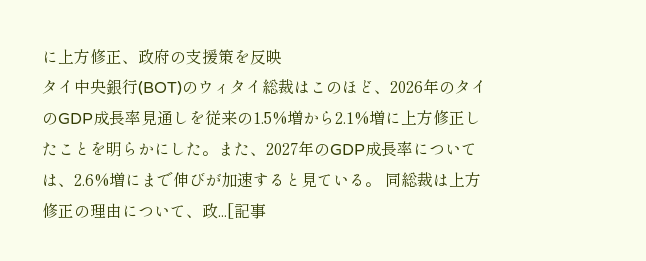に上方修正、政府の支援策を反映
タイ中央銀行(BOT)のウィタイ総裁はこのほど、2026年のタイのGDP成長率見通しを従来の1.5%増から2.1%増に上方修正したことを明らかにした。また、2027年のGDP成長率については、2.6%増にまで伸びが加速すると見ている。 同総裁は上方修正の理由について、政...[記事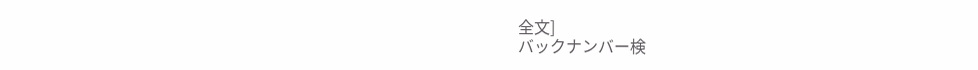全文]
バックナンバー検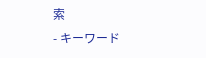索
- キーワード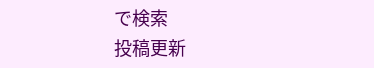で検索
投稿更新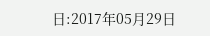日:2017年05月29日